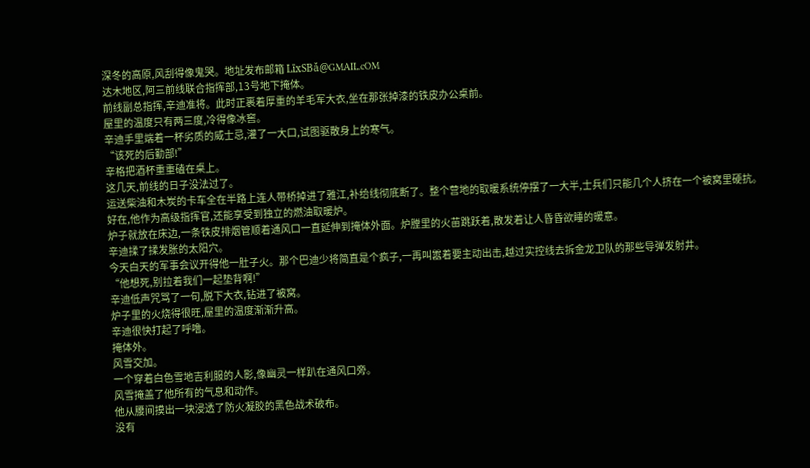深冬的高原,风刮得像鬼哭。地址发布邮箱 LīxSBǎ@GMAIL.cOM
达木地区,阿三前线联合指挥部,13号地下掩体。
前线副总指挥,辛迪准将。此时正裹着厚重的羊毛军大衣,坐在那张掉漆的铁皮办公桌前。
屋里的温度只有两三度,冷得像冰窖。
辛迪手里端着一杯劣质的威士忌,灌了一大口,试图驱散身上的寒气。
“该死的后勤部!”
辛格把酒杯重重磕在桌上。
这几天,前线的日子没法过了。
运送柴油和木炭的卡车全在半路上连人带桥掉进了雅江,补给线彻底断了。整个营地的取暖系统停摆了一大半,士兵们只能几个人挤在一个被窝里硬抗。
好在,他作为高级指挥官,还能享受到独立的燃油取暖炉。
炉子就放在床边,一条铁皮排烟管顺着通风口一直延伸到掩体外面。炉膛里的火苗跳跃着,散发着让人昏昏欲睡的暖意。
辛迪揉了揉发胀的太阳穴。
今天白天的军事会议开得他一肚子火。那个巴迪少将简直是个疯子,一再叫嚣着要主动出击,越过实控线去拆金龙卫队的那些导弹发射井。
“他想死,别拉着我们一起垫背啊!”
辛迪低声咒骂了一句,脱下大衣,钻进了被窝。
炉子里的火烧得很旺,屋里的温度渐渐升高。
辛迪很快打起了呼噜。
掩体外。
风雪交加。
一个穿着白色雪地吉利服的人影,像幽灵一样趴在通风口旁。
风雪掩盖了他所有的气息和动作。
他从腰间摸出一块浸透了防火凝胶的黑色战术破布。
没有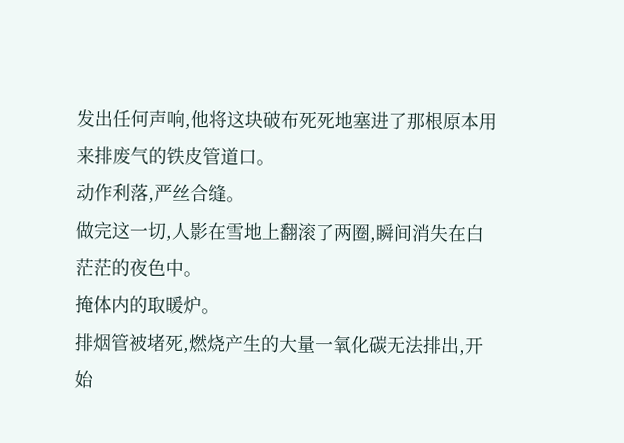发出任何声响,他将这块破布死死地塞进了那根原本用来排废气的铁皮管道口。
动作利落,严丝合缝。
做完这一切,人影在雪地上翻滚了两圈,瞬间消失在白茫茫的夜色中。
掩体内的取暖炉。
排烟管被堵死,燃烧产生的大量一氧化碳无法排出,开始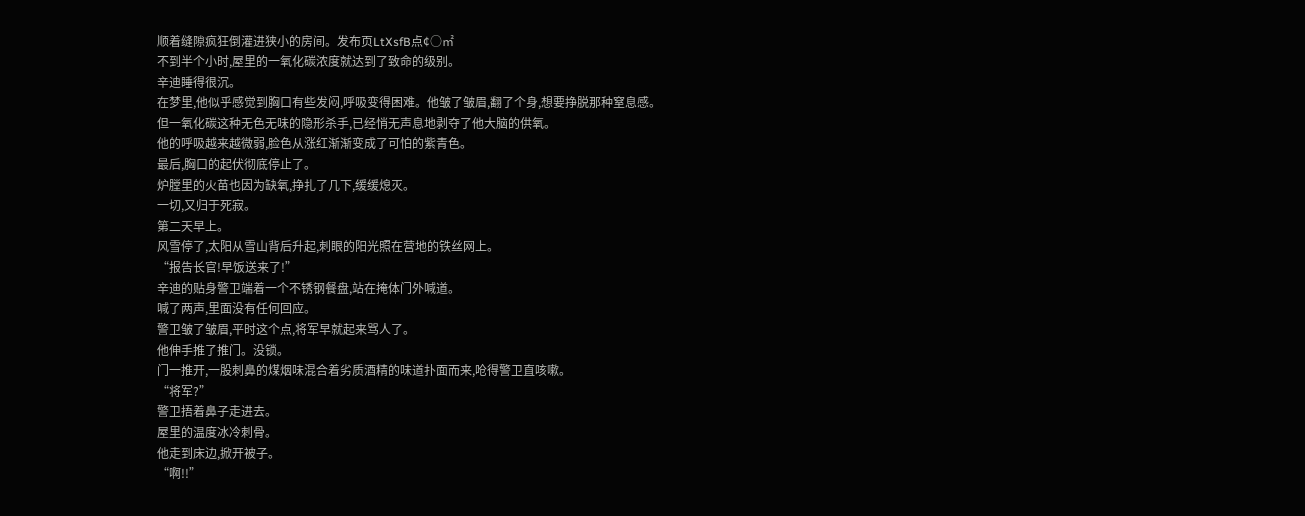顺着缝隙疯狂倒灌进狭小的房间。发布页LtXsfB点¢○㎡
不到半个小时,屋里的一氧化碳浓度就达到了致命的级别。
辛迪睡得很沉。
在梦里,他似乎感觉到胸口有些发闷,呼吸变得困难。他皱了皱眉,翻了个身,想要挣脱那种窒息感。
但一氧化碳这种无色无味的隐形杀手,已经悄无声息地剥夺了他大脑的供氧。
他的呼吸越来越微弱,脸色从涨红渐渐变成了可怕的紫青色。
最后,胸口的起伏彻底停止了。
炉膛里的火苗也因为缺氧,挣扎了几下,缓缓熄灭。
一切,又归于死寂。
第二天早上。
风雪停了,太阳从雪山背后升起,刺眼的阳光照在营地的铁丝网上。
“报告长官!早饭送来了!”
辛迪的贴身警卫端着一个不锈钢餐盘,站在掩体门外喊道。
喊了两声,里面没有任何回应。
警卫皱了皱眉,平时这个点,将军早就起来骂人了。
他伸手推了推门。没锁。
门一推开,一股刺鼻的煤烟味混合着劣质酒精的味道扑面而来,呛得警卫直咳嗽。
“将军?”
警卫捂着鼻子走进去。
屋里的温度冰冷刺骨。
他走到床边,掀开被子。
“啊!!”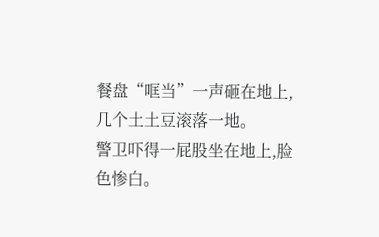餐盘“哐当”一声砸在地上,几个土土豆滚落一地。
警卫吓得一屁股坐在地上,脸色惨白。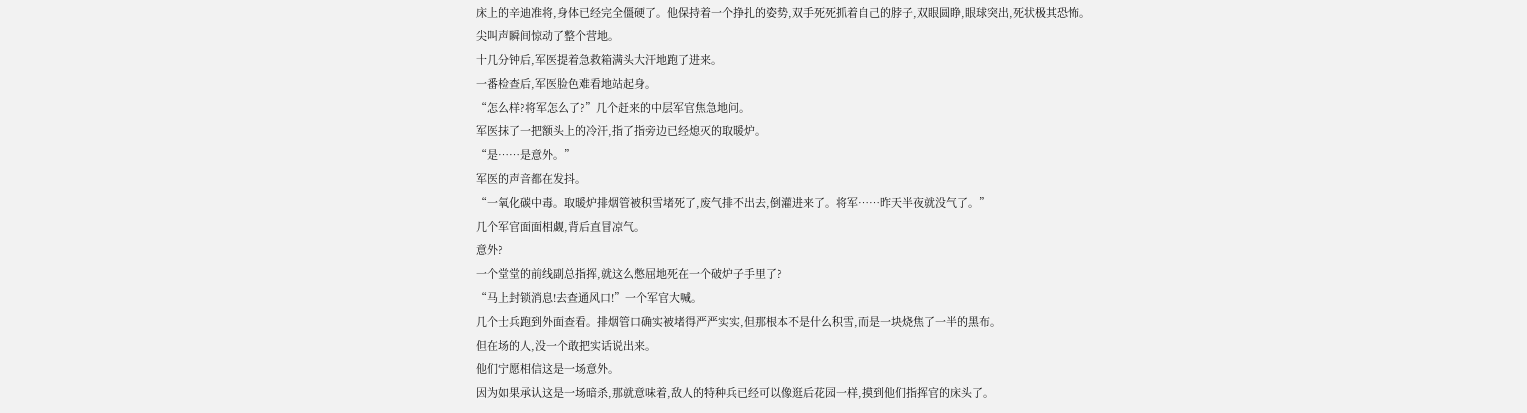床上的辛迪准将,身体已经完全僵硬了。他保持着一个挣扎的姿势,双手死死抓着自己的脖子,双眼圆睁,眼球突出,死状极其恐怖。
尖叫声瞬间惊动了整个营地。
十几分钟后,军医提着急救箱满头大汗地跑了进来。
一番检查后,军医脸色难看地站起身。
“怎么样?将军怎么了?”几个赶来的中层军官焦急地问。
军医抹了一把额头上的冷汗,指了指旁边已经熄灭的取暖炉。
“是……是意外。”
军医的声音都在发抖。
“一氧化碳中毒。取暖炉排烟管被积雪堵死了,废气排不出去,倒灌进来了。将军……昨天半夜就没气了。”
几个军官面面相觑,背后直冒凉气。
意外?
一个堂堂的前线副总指挥,就这么憋屈地死在一个破炉子手里了?
“马上封锁消息!去查通风口!”一个军官大喊。
几个士兵跑到外面查看。排烟管口确实被堵得严严实实,但那根本不是什么积雪,而是一块烧焦了一半的黑布。
但在场的人,没一个敢把实话说出来。
他们宁愿相信这是一场意外。
因为如果承认这是一场暗杀,那就意味着,敌人的特种兵已经可以像逛后花园一样,摸到他们指挥官的床头了。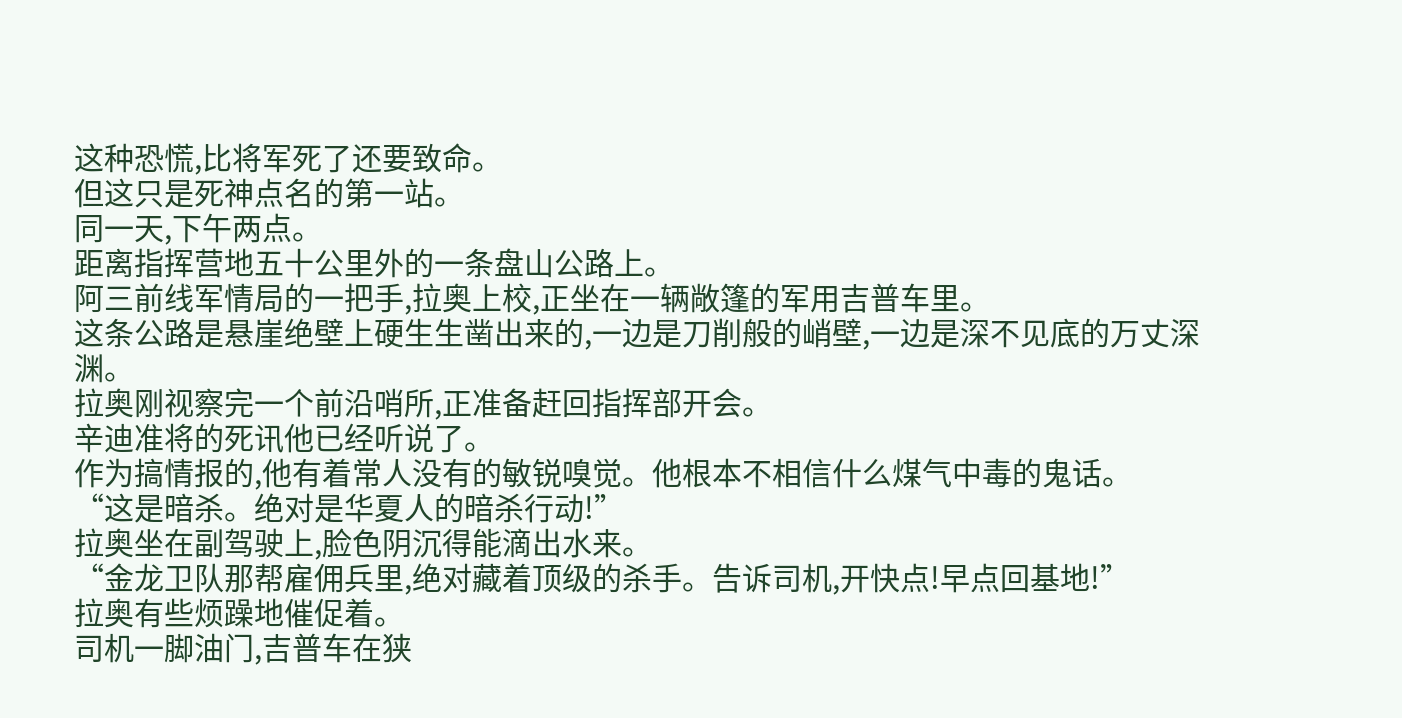这种恐慌,比将军死了还要致命。
但这只是死神点名的第一站。
同一天,下午两点。
距离指挥营地五十公里外的一条盘山公路上。
阿三前线军情局的一把手,拉奥上校,正坐在一辆敞篷的军用吉普车里。
这条公路是悬崖绝壁上硬生生凿出来的,一边是刀削般的峭壁,一边是深不见底的万丈深渊。
拉奥刚视察完一个前沿哨所,正准备赶回指挥部开会。
辛迪准将的死讯他已经听说了。
作为搞情报的,他有着常人没有的敏锐嗅觉。他根本不相信什么煤气中毒的鬼话。
“这是暗杀。绝对是华夏人的暗杀行动!”
拉奥坐在副驾驶上,脸色阴沉得能滴出水来。
“金龙卫队那帮雇佣兵里,绝对藏着顶级的杀手。告诉司机,开快点!早点回基地!”
拉奥有些烦躁地催促着。
司机一脚油门,吉普车在狭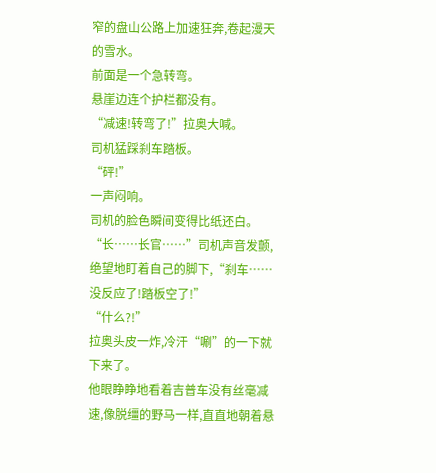窄的盘山公路上加速狂奔,卷起漫天的雪水。
前面是一个急转弯。
悬崖边连个护栏都没有。
“减速!转弯了!”拉奥大喊。
司机猛踩刹车踏板。
“砰!”
一声闷响。
司机的脸色瞬间变得比纸还白。
“长……长官……”司机声音发颤,绝望地盯着自己的脚下,“刹车……没反应了!踏板空了!”
“什么?!”
拉奥头皮一炸,冷汗“唰”的一下就下来了。
他眼睁睁地看着吉普车没有丝毫减速,像脱缰的野马一样,直直地朝着悬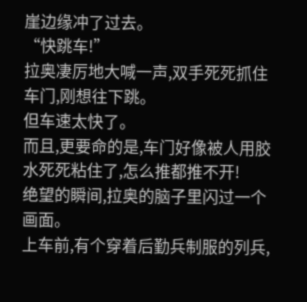崖边缘冲了过去。
“快跳车!”
拉奥凄厉地大喊一声,双手死死抓住车门,刚想往下跳。
但车速太快了。
而且,更要命的是,车门好像被人用胶水死死粘住了,怎么推都推不开!
绝望的瞬间,拉奥的脑子里闪过一个画面。
上车前,有个穿着后勤兵制服的列兵,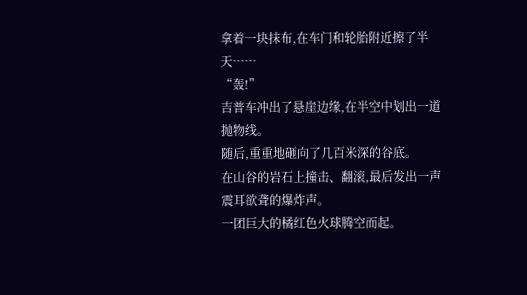拿着一块抹布,在车门和轮胎附近擦了半天……
“轰!”
吉普车冲出了悬崖边缘,在半空中划出一道抛物线。
随后,重重地砸向了几百米深的谷底。
在山谷的岩石上撞击、翻滚,最后发出一声震耳欲聋的爆炸声。
一团巨大的橘红色火球腾空而起。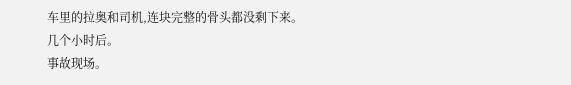车里的拉奥和司机,连块完整的骨头都没剩下来。
几个小时后。
事故现场。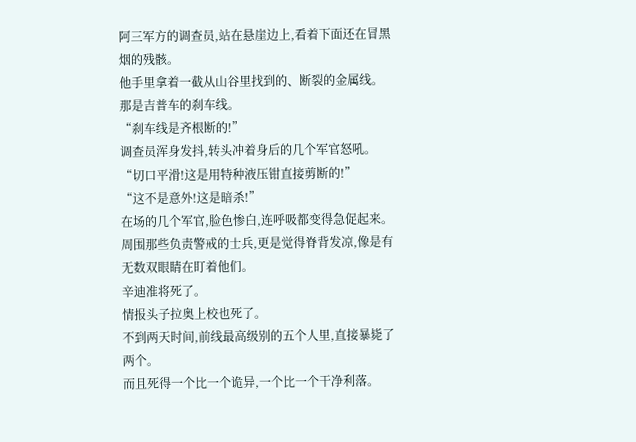阿三军方的调查员,站在悬崖边上,看着下面还在冒黑烟的残骸。
他手里拿着一截从山谷里找到的、断裂的金属线。
那是吉普车的刹车线。
“刹车线是齐根断的!”
调查员浑身发抖,转头冲着身后的几个军官怒吼。
“切口平滑!这是用特种液压钳直接剪断的!”
“这不是意外!这是暗杀!”
在场的几个军官,脸色惨白,连呼吸都变得急促起来。
周围那些负责警戒的士兵,更是觉得脊背发凉,像是有无数双眼睛在盯着他们。
辛迪准将死了。
情报头子拉奥上校也死了。
不到两天时间,前线最高级别的五个人里,直接暴毙了两个。
而且死得一个比一个诡异,一个比一个干净利落。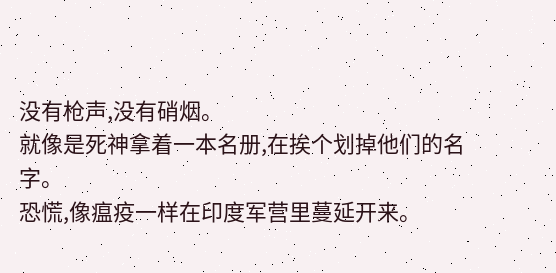没有枪声,没有硝烟。
就像是死神拿着一本名册,在挨个划掉他们的名字。
恐慌,像瘟疫一样在印度军营里蔓延开来。